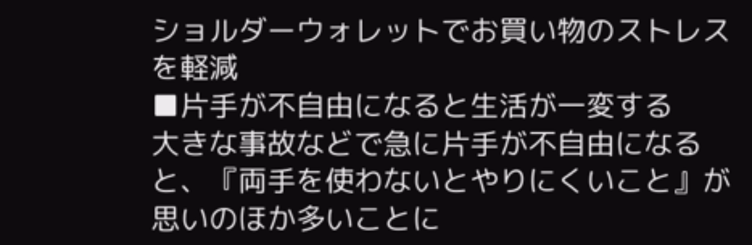ショルダーウォレットでお買い物のストレスを軽減
■片手が不自由になると生活が一変する
大きな事故などで急に片手が不自由になると、『両手を使わないとやりにくいこと』が思いのほか多いことに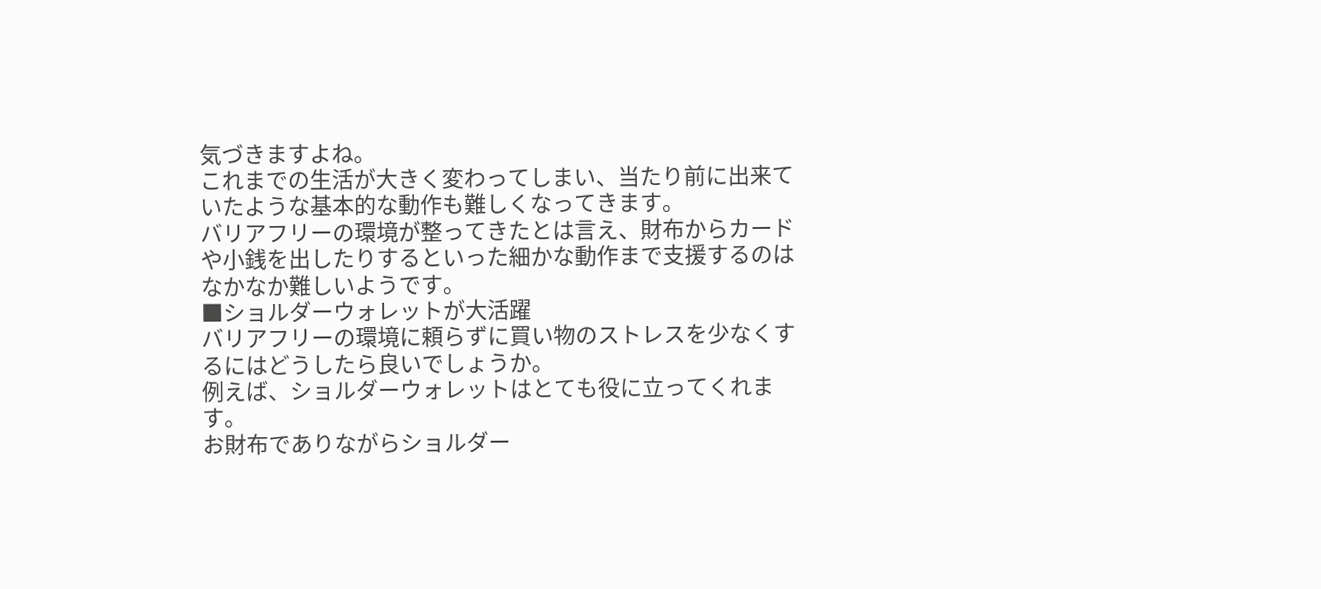気づきますよね。
これまでの生活が大きく変わってしまい、当たり前に出来ていたような基本的な動作も難しくなってきます。
バリアフリーの環境が整ってきたとは言え、財布からカードや小銭を出したりするといった細かな動作まで支援するのはなかなか難しいようです。
■ショルダーウォレットが大活躍
バリアフリーの環境に頼らずに買い物のストレスを少なくするにはどうしたら良いでしょうか。
例えば、ショルダーウォレットはとても役に立ってくれます。
お財布でありながらショルダー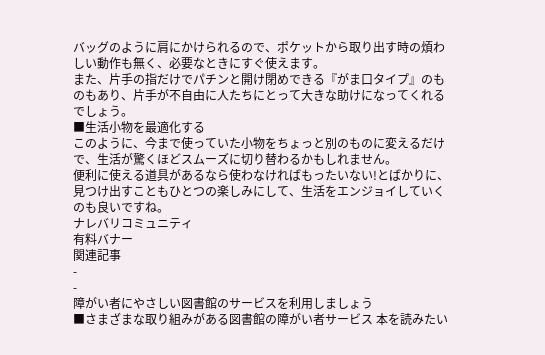バッグのように肩にかけられるので、ポケットから取り出す時の煩わしい動作も無く、必要なときにすぐ使えます。
また、片手の指だけでパチンと開け閉めできる『がま口タイプ』のものもあり、片手が不自由に人たちにとって大きな助けになってくれるでしょう。
■生活小物を最適化する
このように、今まで使っていた小物をちょっと別のものに変えるだけで、生活が驚くほどスムーズに切り替わるかもしれません。
便利に使える道具があるなら使わなければもったいない!とばかりに、見つけ出すこともひとつの楽しみにして、生活をエンジョイしていくのも良いですね。
ナレバリコミュニティ
有料バナー
関連記事
-
-
障がい者にやさしい図書館のサービスを利用しましょう
■さまざまな取り組みがある図書館の障がい者サービス 本を読みたい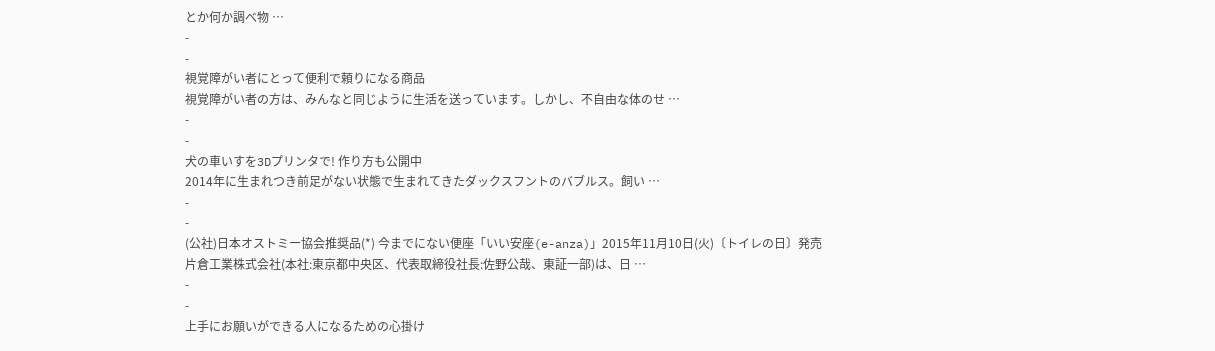とか何か調べ物 …
-
-
視覚障がい者にとって便利で頼りになる商品
視覚障がい者の方は、みんなと同じように生活を送っています。しかし、不自由な体のせ …
-
-
犬の車いすを3Dプリンタで! 作り方も公開中
2014年に生まれつき前足がない状態で生まれてきたダックスフントのバブルス。飼い …
-
-
(公社)日本オストミー協会推奨品(*) 今までにない便座「いい安座(e-anza)」2015年11月10日(火)〔トイレの日〕発売
⽚倉⼯業株式会社(本社:東京都中央区、代表取締役社⻑:佐野公哉、東証⼀部)は、⽇ …
-
-
上手にお願いができる人になるための心掛け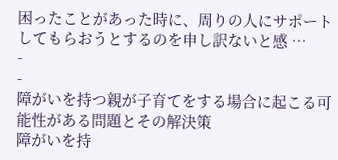困ったことがあった時に、周りの人にサポートしてもらおうとするのを申し訳ないと感 …
-
-
障がいを持つ親が子育てをする場合に起こる可能性がある問題とその解決策
障がいを持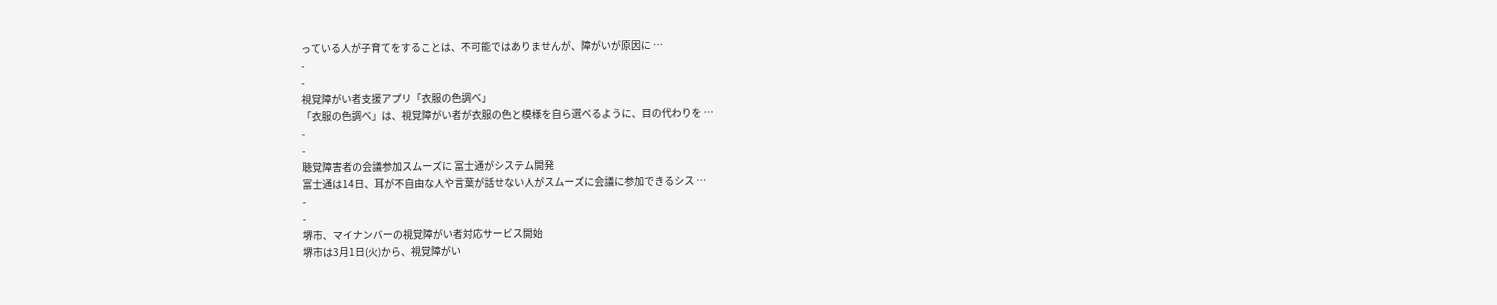っている人が子育てをすることは、不可能ではありませんが、障がいが原因に …
-
-
視覚障がい者支援アプリ「衣服の色調べ」
「衣服の色調べ」は、視覚障がい者が衣服の色と模様を自ら選べるように、目の代わりを …
-
-
聴覚障害者の会議参加スムーズに 富士通がシステム開発
富士通は14日、耳が不自由な人や言葉が話せない人がスムーズに会議に参加できるシス …
-
-
堺市、マイナンバーの視覚障がい者対応サービス開始
堺市は3月1日(火)から、視覚障がい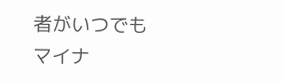者がいつでもマイナ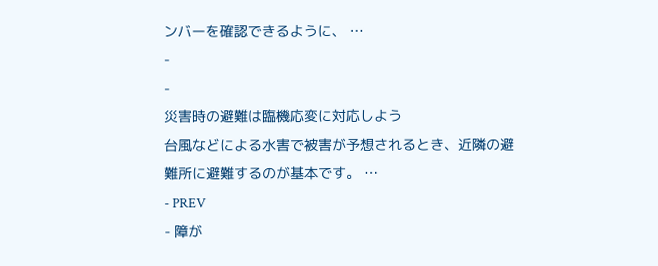ンバーを確認できるように、 …
-
-
災害時の避難は臨機応変に対応しよう
台風などによる水害で被害が予想されるとき、近隣の避難所に避難するのが基本です。 …
- PREV
- 障が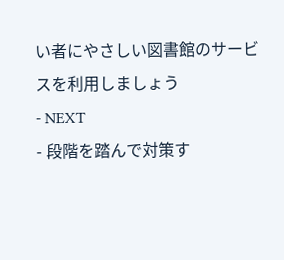い者にやさしい図書館のサービスを利用しましょう
- NEXT
- 段階を踏んで対策す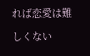れば恋愛は難しくない